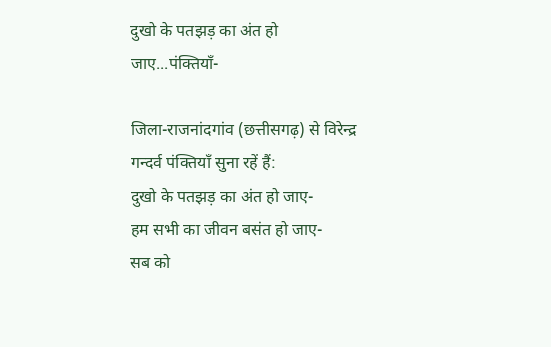दुखो के पतझड़ का अंत हो जाए...पंक्तियाँ-

जिला-राजनांदगांव (छत्तीसगढ़) से विरेन्द्र गन्दर्व पंक्तियाँ सुना रहें हैं:
दुखो के पतझड़ का अंत हो जाए-
हम सभी का जीवन बसंत हो जाए-
सब को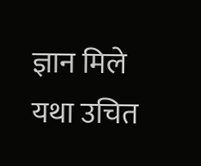ज्ञान मिले यथा उचित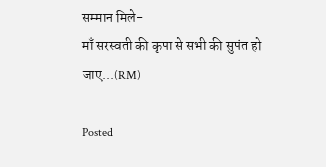सम्मान मिले-
माँ सरस्वती की कृपा से सभी की सुपंत हो जाए...(RM)

Posted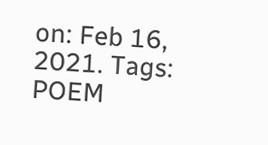on: Feb 16, 2021. Tags: POEM